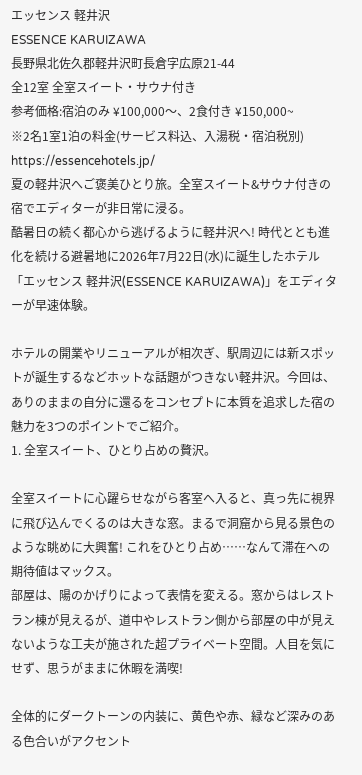エッセンス 軽井沢
ESSENCE KARUIZAWA
長野県北佐久郡軽井沢町長倉字広原21-44
全12室 全室スイート・サウナ付き
参考価格:宿泊のみ ¥100,000〜、2食付き ¥150,000~
※2名1室1泊の料金(サービス料込、入湯税・宿泊税別)
https://essencehotels.jp/
夏の軽井沢へご褒美ひとり旅。全室スイート&サウナ付きの宿でエディターが非日常に浸る。
酷暑日の続く都心から逃げるように軽井沢へ! 時代ととも進化を続ける避暑地に2026年7月22日(水)に誕生したホテル「エッセンス 軽井沢(ESSENCE KARUIZAWA)」をエディターが早速体験。

ホテルの開業やリニューアルが相次ぎ、駅周辺には新スポットが誕生するなどホットな話題がつきない軽井沢。今回は、ありのままの自分に還るをコンセプトに本質を追求した宿の魅力を3つのポイントでご紹介。
1. 全室スイート、ひとり占めの贅沢。

全室スイートに心躍らせながら客室へ入ると、真っ先に視界に飛び込んでくるのは大きな窓。まるで洞窟から見る景色のような眺めに大興奮! これをひとり占め……なんて滞在への期待値はマックス。
部屋は、陽のかげりによって表情を変える。窓からはレストラン棟が見えるが、道中やレストラン側から部屋の中が見えないような工夫が施された超プライベート空間。人目を気にせず、思うがままに休暇を満喫!

全体的にダークトーンの内装に、黄色や赤、緑など深みのある色合いがアクセント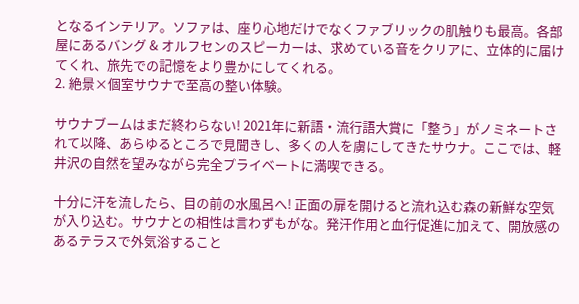となるインテリア。ソファは、座り心地だけでなくファブリックの肌触りも最高。各部屋にあるバング & オルフセンのスピーカーは、求めている音をクリアに、立体的に届けてくれ、旅先での記憶をより豊かにしてくれる。
2. 絶景×個室サウナで至高の整い体験。

サウナブームはまだ終わらない! 2021年に新語・流行語大賞に「整う」がノミネートされて以降、あらゆるところで見聞きし、多くの人を虜にしてきたサウナ。ここでは、軽井沢の自然を望みながら完全プライベートに満喫できる。

十分に汗を流したら、目の前の水風呂へ! 正面の扉を開けると流れ込む森の新鮮な空気が入り込む。サウナとの相性は言わずもがな。発汗作用と血行促進に加えて、開放感のあるテラスで外気浴すること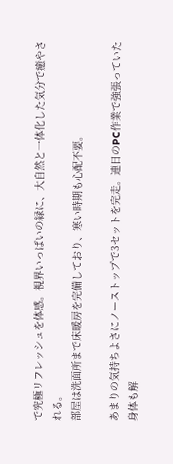で究極リフレッシュを体感。視界いっぱいの緑に、大自然と一体化した気分で癒やされる。
部屋は洗面所まで床暖房を完備しており、寒い時期も心配不要。

あまりの気持ちよさにノーストップで3セットを完走。連日のPC作業で強張っていた身体も解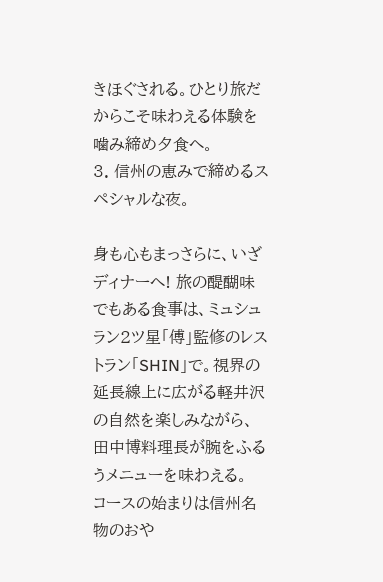きほぐされる。ひとり旅だからこそ味わえる体験を噛み締め夕食へ。
3. 信州の恵みで締めるスペシャルな夜。

身も心もまっさらに、いざディナーへ! 旅の醍醐味でもある食事は、ミュシュラン2ツ星「傅」監修のレストラン「SHIN」で。視界の延長線上に広がる軽井沢の自然を楽しみながら、田中博料理長が腕をふるうメニューを味わえる。
コースの始まりは信州名物のおや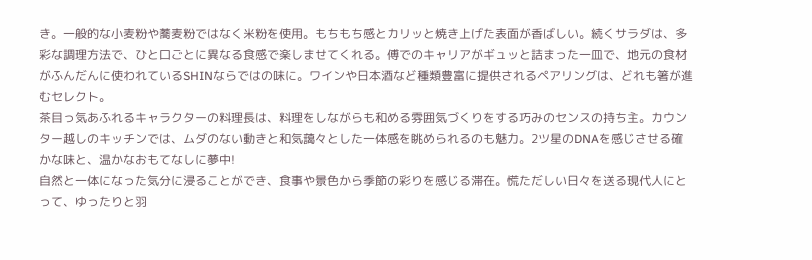き。一般的な小麦粉や蕎麦粉ではなく米粉を使用。もちもち感とカリッと焼き上げた表面が香ばしい。続くサラダは、多彩な調理方法で、ひと口ごとに異なる食感で楽しませてくれる。傅でのキャリアがギュッと詰まった一皿で、地元の食材がふんだんに使われているSHINならではの味に。ワインや日本酒など種類豊富に提供されるペアリングは、どれも箸が進むセレクト。
茶目っ気あふれるキャラクターの料理長は、料理をしながらも和める雰囲気づくりをする巧みのセンスの持ち主。カウンター越しのキッチンでは、ムダのない動きと和気藹々とした一体感を眺められるのも魅力。2ツ星のDNAを感じさせる確かな味と、温かなおもてなしに夢中!
自然と一体になった気分に浸ることができ、食事や景色から季節の彩りを感じる滞在。慌ただしい日々を送る現代人にとって、ゆったりと羽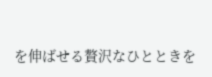を伸ばせる贅沢なひとときを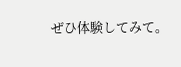ぜひ体験してみて。